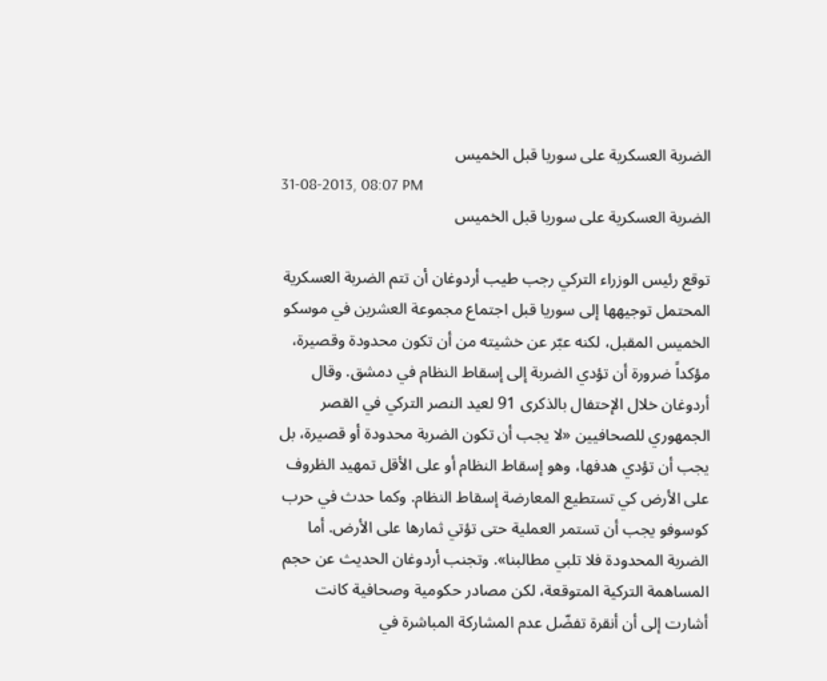الضربة العسكرية على سوريا قبل الخميس
31-08-2013, 08:07 PM
الضربة العسكرية على سوريا قبل الخميس

توقع رئيس الوزراء التركي رجب طيب أردوغان أن تتم الضربة العسكرية المحتمل توجيهها إلى سوريا قبل اجتماع مجموعة العشرين في موسكو الخميس المقبل، لكنه عبّر عن خشيته من أن تكون محدودة وقصيرة، مؤكداً ضرورة أن تؤدي الضربة إلى إسقاط النظام في دمشق. وقال أردوغان خلال الإحتفال بالذكرى 91 لعيد النصر التركي في القصر الجمهوري للصحافيين «لا يجب أن تكون الضربة محدودة أو قصيرة، بل يجب أن تؤدي هدفها، وهو إسقاط النظام أو على الأقل تمهيد الظروف على الأرض كي تستطيع المعارضة إسقاط النظام. وكما حدث في حرب كوسوفو يجب أن تستمر العملية حتى تؤتي ثمارها على الأرض. أما الضربة المحدودة فلا تلبي مطالبنا». وتجنب أردوغان الحديث عن حجم المساهمة التركية المتوقعة، لكن مصادر حكومية وصحافية كانت أشارت إلى أن أنقرة تفضّل عدم المشاركة المباشرة في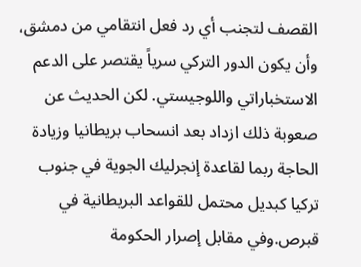القصف لتجنب أي رد فعل انتقامي من دمشق، وأن يكون الدور التركي سرياً يقتصر على الدعم الاستخباراتي واللوجيستي. لكن الحديث عن صعوبة ذلك ازداد بعد انسحاب بريطانيا وزيادة الحاجة ربما لقاعدة إنجرليك الجوية في جنوب تركيا كبديل محتمل للقواعد البريطانية في قبرص.وفي مقابل إصرار الحكومة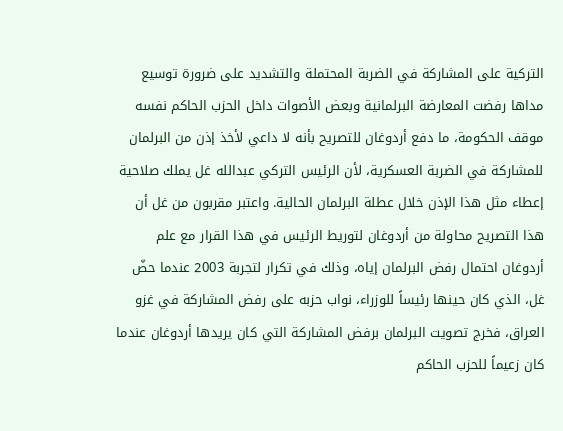التركية على المشاركة في الضربة المحتملة والتشديد على ضرورة توسيع مداها رفضت المعارضة البرلمانية وبعض الأصوات داخل الحزب الحاكم نفسه موقف الحكومة، ما دفع أردوغان للتصريح بأنه لا داعي لأخذ إذن من البرلمان للمشاركة في الضربة العسكرية، لأن الرئيس التركي عبدالله غل يملك صلاحية إعطاء مثل هذا الإذن خلال عطلة البرلمان الحالية. واعتبر مقربون من غل أن هذا التصريح محاولة من أردوغان لتوريط الرئيس في هذا القرار مع علم أردوغان احتمال رفض البرلمان إياه، وذلك في تكرار لتجربة 2003 عندما حضّ غل، الذي كان حينها رئيساً للوزراء، نواب حزبه على رفض المشاركة في غزو العراق، فخرج تصويت البرلمان برفض المشاركة التي كان يريدها أردوغان عندما كان زعيماً للحزب الحاكم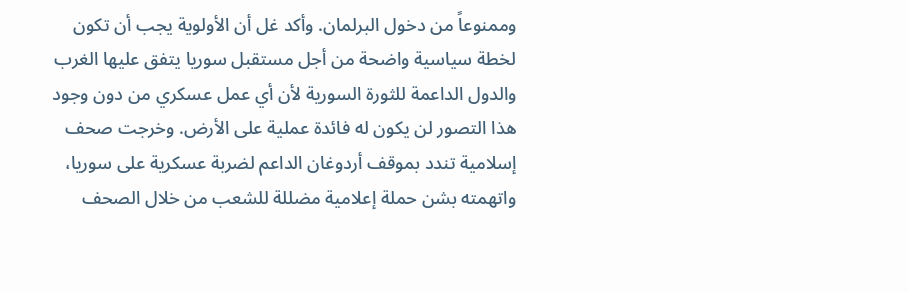وممنوعاً من دخول البرلمان. وأكد غل أن الأولوية يجب أن تكون لخطة سياسية واضحة من أجل مستقبل سوريا يتفق عليها الغرب والدول الداعمة للثورة السورية لأن أي عمل عسكري من دون وجود هذا التصور لن يكون له فائدة عملية على الأرض. وخرجت صحف إسلامية تندد بموقف أردوغان الداعم لضربة عسكرية على سوريا، واتهمته بشن حملة إعلامية مضللة للشعب من خلال الصحف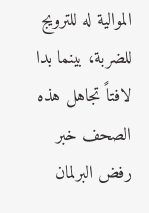الموالية له للترويج للضربة، بينما بدا لافتاً تجاهل هذه الصحف خبر رفض البرلمان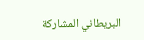البريطاني المشاركة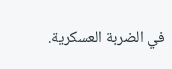في الضربة العسكرية.